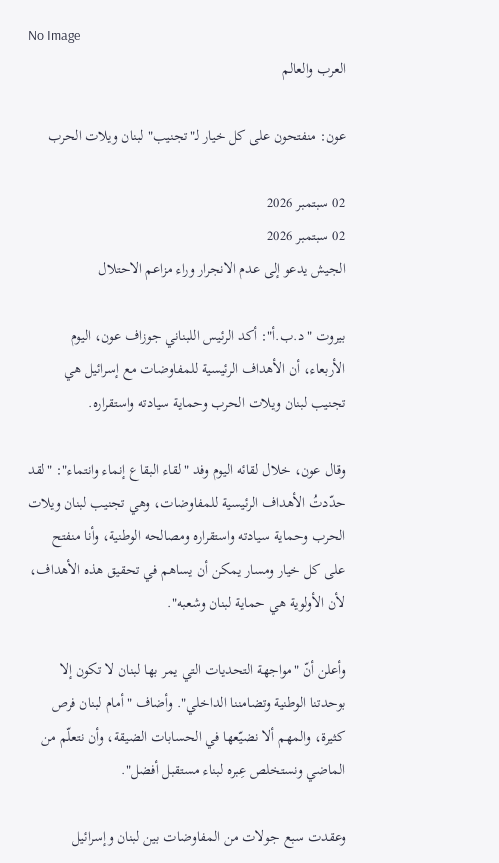No Image
العرب والعالم

عون: منفتحون على كل خيار لـ"تجنيب" لبنان ويلات الحرب

02 سبتمبر 2026
02 سبتمبر 2026
الجيش يدعو إلى عدم الانجرار وراء مزاعم الاحتلال

بيروت "د.ب.أ": أكد الرئيس اللبناني جوزاف عون، اليوم الأربعاء، أن الأهداف الرئيسية للمفاوضات مع إسرائيل هي تجنيب لبنان ويلات الحرب وحماية سيادته واستقراره.

وقال عون، خلال لقائه اليوم وفد "لقاء البقاع إنماء وانتماء": "لقد حدّدتُ الأهداف الرئيسية للمفاوضات، وهي تجنيب لبنان ويلات الحرب وحماية سيادته واستقراره ومصالحه الوطنية، وأنا منفتح على كل خيار ومسار يمكن أن يساهم في تحقيق هذه الأهداف، لأن الأولوية هي حماية لبنان وشعبه".

وأعلن أنّ "مواجهة التحديات التي يمر بها لبنان لا تكون إلا بوحدتنا الوطنية وتضامننا الداخلي". وأضاف "أمام لبنان فرص كثيرة، والمهم ألا نضيّعها في الحسابات الضيقة، وأن نتعلّم من الماضي ونستخلص عِبره لبناء مستقبل أفضل".

وعقدت سبع جولات من المفاوضات بين لبنان وإسرائيل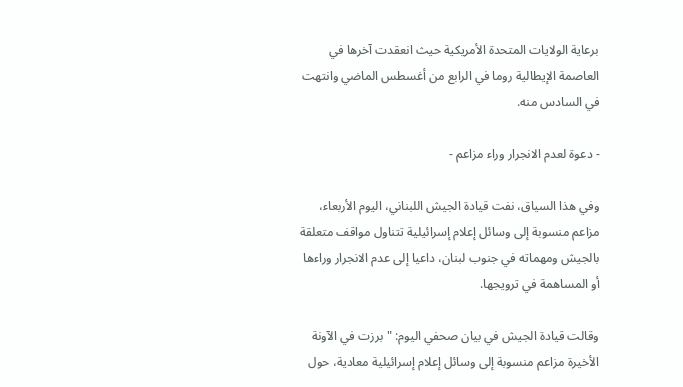برعاية الولايات المتحدة الأمريكية حيث انعقدت آخرها في العاصمة الإيطالية روما في الرابع من أغسطس الماضي وانتهت في السادس منه.

- دعوة لعدم الانجرار وراء مزاعم -

وفي هذا السياق، نفت قيادة الجيش اللبناني، اليوم الأربعاء، مزاعم منسوبة إلى وسائل إعلام إسرائيلية تتناول مواقف متعلقة بالجيش ومهماته في جنوب لبنان، داعيا إلى عدم الانجرار وراءها أو المساهمة في ترويجها.

وقالت قيادة الجيش في بيان صحفي اليوم: "برزت في الآونة الأخيرة مزاعم منسوبة إلى وسائل إعلام إسرائيلية معادية، حول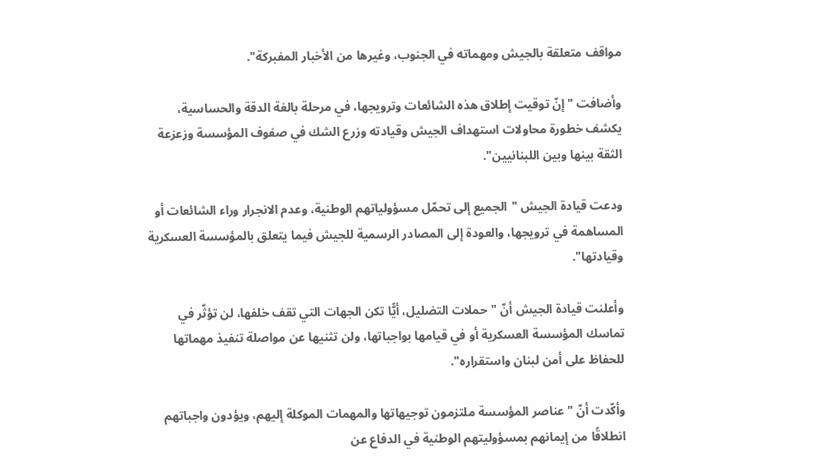مواقف متعلقة بالجيش ومهماته في الجنوب، وغيرها من الأخبار المفبركة".

وأضافت "إنّ توقيت إطلاق هذه الشائعات وترويجها، في مرحلة بالغة الدقة والحساسية، يكشف خطورة محاولات استهداف الجيش وقيادته وزرع الشك في صفوف المؤسسة وزعزعة الثقة بينها وبين اللبنانيين".

ودعت قيادة الجيش "الجميع إلى تحمّل مسؤولياتهم الوطنية، وعدم الانجرار وراء الشائعات أو المساهمة في ترويجها، والعودة إلى المصادر الرسمية للجيش فيما يتعلق بالمؤسسة العسكرية وقيادتها".

وأعلنت قيادة الجيش أنّ "حملات التضليل، أيًّا تكن الجهات التي تقف خلفها، لن تؤثّر في تماسك المؤسسة العسكرية أو في قيامها بواجباتها، ولن تثنيها عن مواصلة تنفيذ مهماتها للحفاظ على أمن لبنان واستقراره".

وأكّدت أنّ "عناصر المؤسسة ملتزمون توجيهاتها والمهمات الموكلة إليهم، ويؤدون واجباتهم انطلاقًا من إيمانهم بمسؤوليتهم الوطنية في الدفاع عن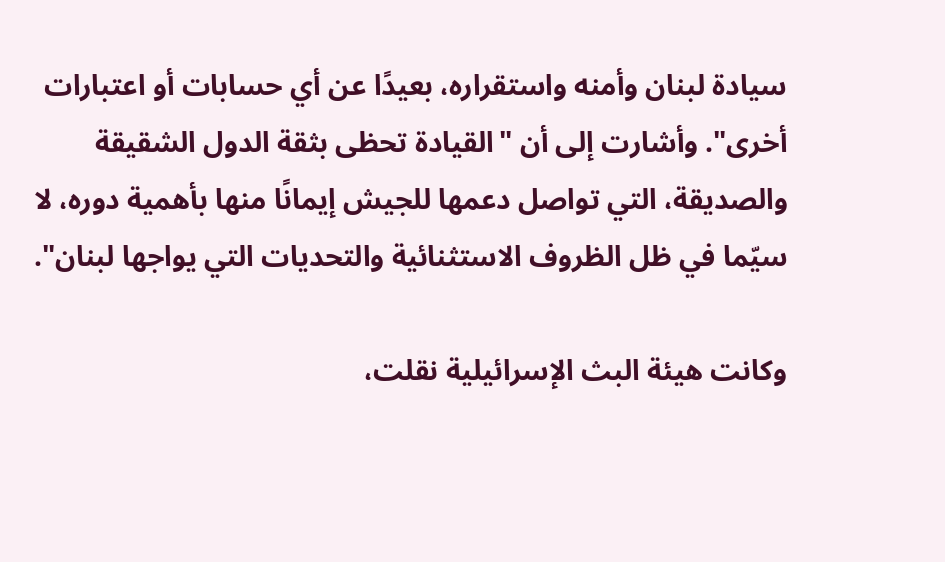سيادة لبنان وأمنه واستقراره، بعيدًا عن أي حسابات أو اعتبارات أخرى". وأشارت إلى أن "القيادة تحظى بثقة الدول الشقيقة والصديقة، التي تواصل دعمها للجيش إيمانًا منها بأهمية دوره، لا سيّما في ظل الظروف الاستثنائية والتحديات التي يواجها لبنان".

وكانت هيئة البث الإسرائيلية نقلت،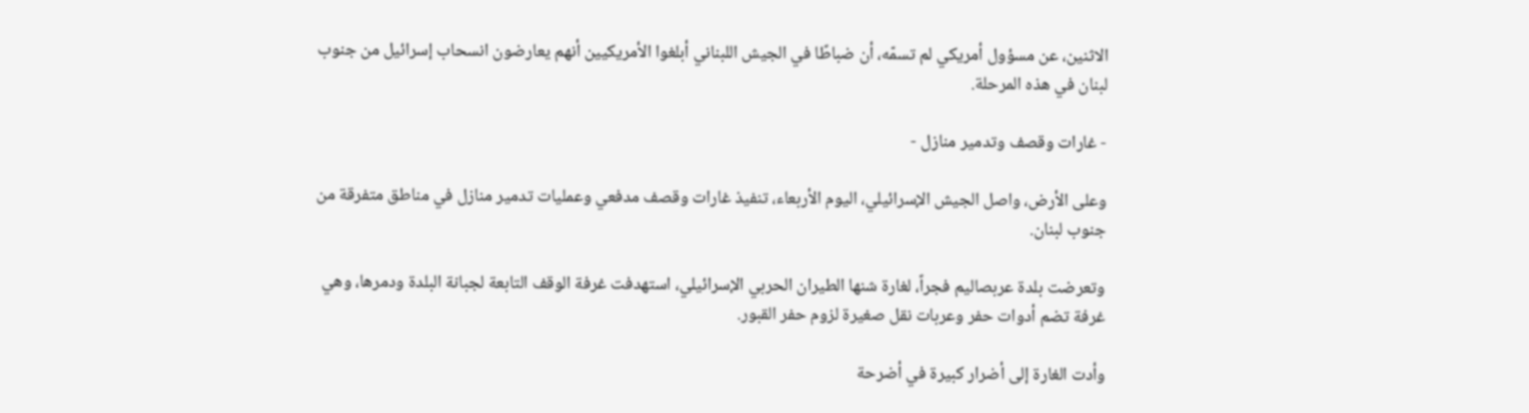الاثنين، عن مسؤول أمريكي لم تسمّه، أن ضباطًا في الجيش اللبناني أبلغوا الأمريكيين أنهم يعارضون انسحاب إسرائيل من جنوب لبنان في هذه المرحلة.

- غارات وقصف وتدمير منازل -

وعلى الأرض، واصل الجيش الإسرائيلي، اليوم الأربعاء، تنفيذ غارات وقصف مدفعي وعمليات تدمير منازل في مناطق متفرقة من جنوب لبنان.

وتعرضت بلدة عربصاليم فجراً، لغارة شنها الطيران الحربي الإسرائيلي، استهدفت غرفة الوقف التابعة لجبانة البلدة ودمرها، وهي غرفة تضم أدوات حفر وعربات نقل صغيرة لزوم حفر القبور.

وأدت الغارة إلى أضرار كبيرة في أضرحة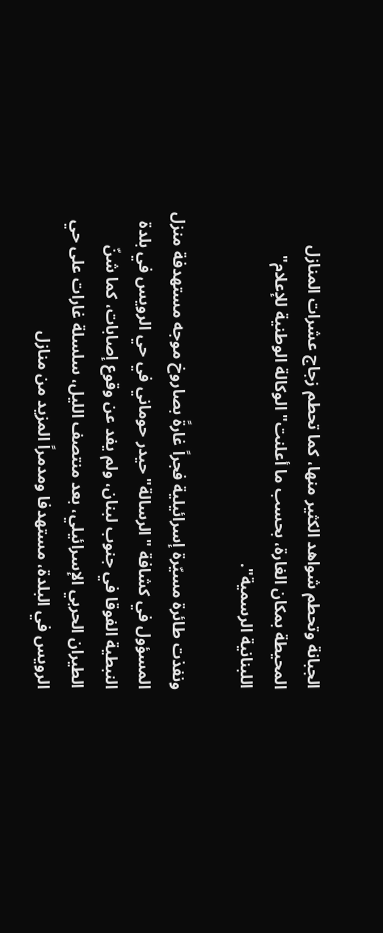الجبانة وتحطم شواهد الكثير منها، كما تحطم زجاج عشرات المنازل المحيطة بمكان الغارة، بحسب ما أعلنت" الوكالة الوطنية للإعلام" اللبنانية الرسمية".

ونفذت طائرة مسيّرة إسرائيلية فجراً غارةً بصاروخ موجه مستهدفة منزل المسؤول في كشافة "الرسالة" حيدر حوماني في حي الرويس في بلدة النبطية الفوقا في جنوب لبنان، ولم يفد عن وقوع إصابات، كما شنّ الطيران الحربي الإسرائيلي، بعد منتصف الليل، سلسلة غارات على حي الرويس في البلدة، مستهدفا ومدمراً المزيد من منازل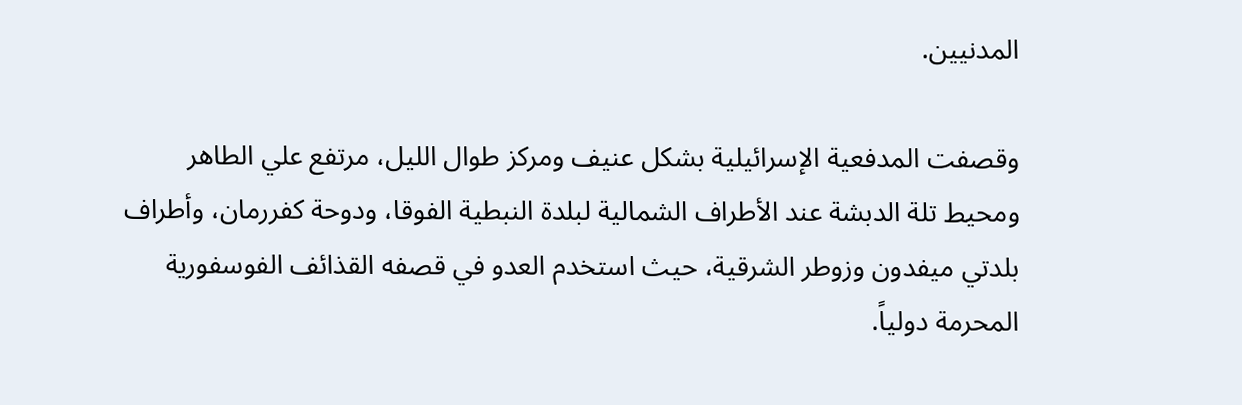المدنيين.

وقصفت المدفعية الإسرائيلية بشكل عنيف ومركز طوال الليل، مرتفع علي الطاهر ومحيط تلة الدبشة عند الأطراف الشمالية لبلدة النبطية الفوقا، ودوحة كفررمان، وأطراف بلدتي ميفدون وزوطر الشرقية، حيث استخدم العدو في قصفه القذائف الفوسفورية المحرمة دولياً.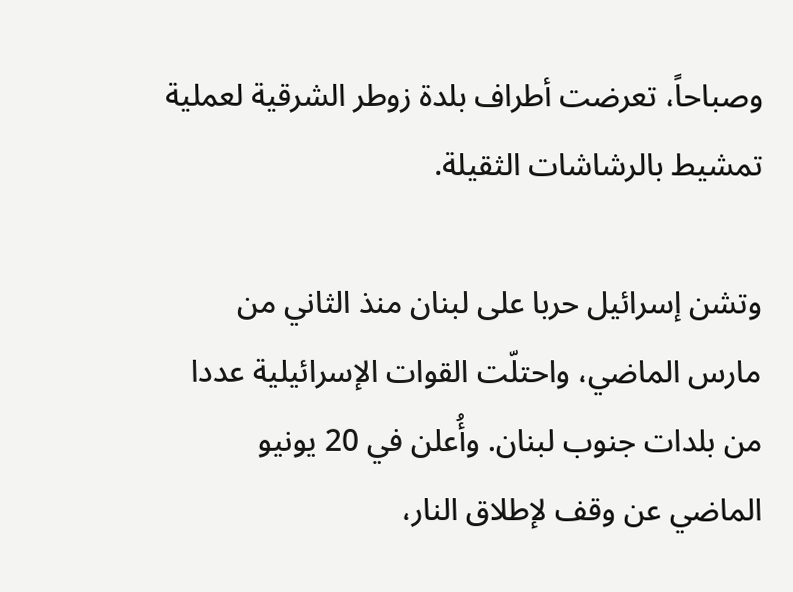وصباحاً، تعرضت أطراف بلدة زوطر الشرقية لعملية تمشيط بالرشاشات الثقيلة.

وتشن إسرائيل حربا على لبنان منذ الثاني من مارس الماضي، واحتلّت القوات الإسرائيلية عددا من بلدات جنوب لبنان. وأُعلن في 20 يونيو الماضي عن وقف لإطلاق النار،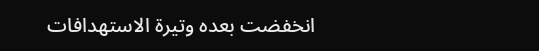انخفضت بعده وتيرة الاستهدافات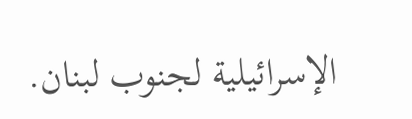الإسرائيلية لجنوب لبنان.